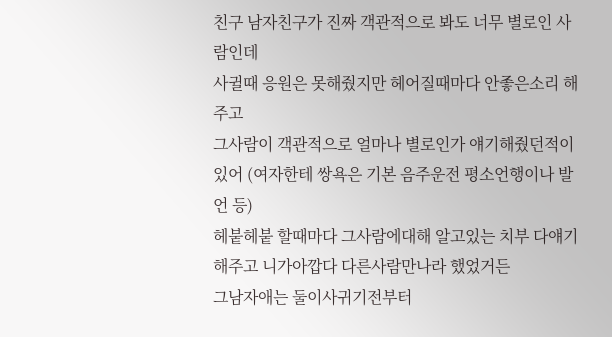친구 남자친구가 진짜 객관적으로 봐도 너무 별로인 사람인데
사귈때 응원은 못해줬지만 헤어질때마다 안좋은소리 해주고
그사람이 객관적으로 얼마나 별로인가 얘기해줬던적이있어 (여자한테 쌍욕은 기본 음주운전 평소언행이나 발언 등)
헤붙헤붙 할때마다 그사람에대해 알고있는 치부 다얘기해주고 니가아깝다 다른사람만나라 했었거든
그남자애는 둘이사귀기전부터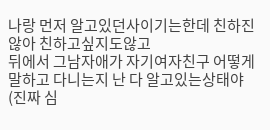나랑 먼저 알고있던사이기는한데 친하진않아 친하고싶지도않고
뒤에서 그남자애가 자기여자친구 어떻게 말하고 다니는지 난 다 알고있는상태야(진짜 심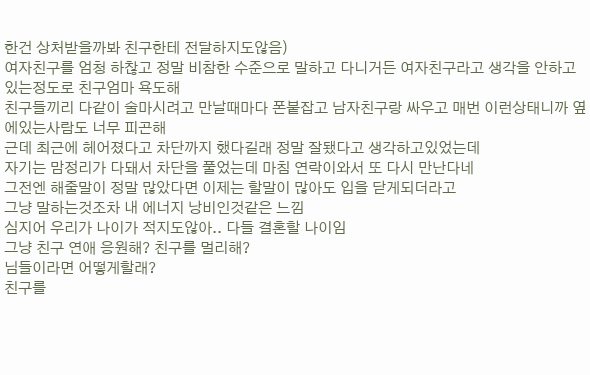한건 상처받을까봐 친구한테 전달하지도않음)
여자친구를 엄청 하찮고 정말 비참한 수준으로 말하고 다니거든 여자친구라고 생각을 안하고있는정도로 친구엄마 욕도해
친구들끼리 다같이 술마시려고 만날때마다 폰붙잡고 남자친구랑 싸우고 매번 이런상태니까 옆에있는사람도 너무 피곤해
근데 최근에 헤어졌다고 차단까지 했다길래 정말 잘됐다고 생각하고있었는데
자기는 맘정리가 다돼서 차단을 풀었는데 마침 연락이와서 또 다시 만난다네
그전엔 해줄말이 정말 많았다면 이제는 할말이 많아도 입을 닫게되더라고
그냥 말하는것조차 내 에너지 낭비인것같은 느낌
심지어 우리가 나이가 적지도않아.. 다들 결혼할 나이임
그냥 친구 연애 응원해? 친구를 멀리해?
님들이라면 어떻게할래?
친구를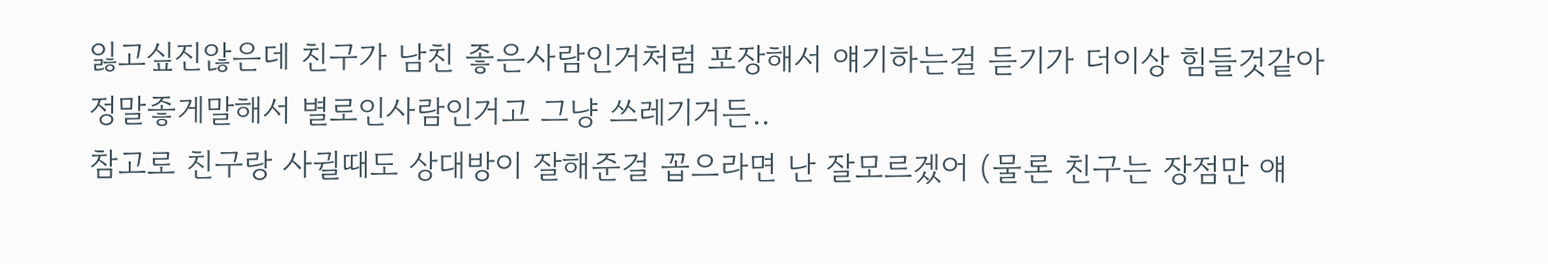잃고싶진않은데 친구가 남친 좋은사람인거처럼 포장해서 얘기하는걸 듣기가 더이상 힘들것같아
정말좋게말해서 별로인사람인거고 그냥 쓰레기거든..
참고로 친구랑 사귈때도 상대방이 잘해준걸 꼽으라면 난 잘모르겠어 (물론 친구는 장점만 얘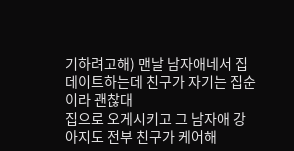기하려고해) 맨날 남자애네서 집데이트하는데 친구가 자기는 집순이라 괜찮대
집으로 오게시키고 그 남자애 강아지도 전부 친구가 케어해